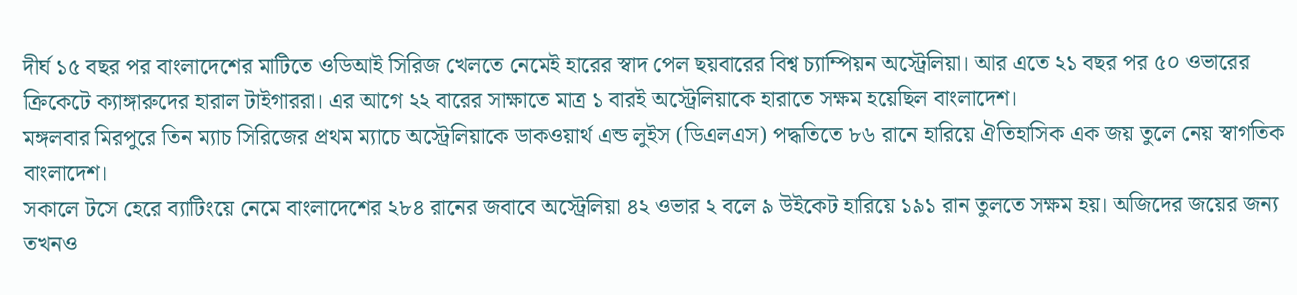দীর্ঘ ১৫ বছর পর বাংলাদেশের মাটিতে ওডিআই সিরিজ খেলতে নেমেই হারের স্বাদ পেল ছয়বারের বিশ্ব চ্যাম্পিয়ন অস্ট্রেলিয়া। আর এতে ২১ বছর পর ৫০ ওভারের ক্রিকেটে ক্যাঙ্গারুদের হারাল টাইগাররা। এর আগে ২২ বারের সাক্ষাতে মাত্র ১ বারই অস্ট্রেলিয়াকে হারাতে সক্ষম হয়েছিল বাংলাদেশ।
মঙ্গলবার মিরপুরে তিন ম্যাচ সিরিজের প্রথম ম্যাচে অস্ট্রেলিয়াকে ডাকওয়ার্থ এন্ড লুইস (ডিএলএস) পদ্ধতিতে ৮৬ রানে হারিয়ে ঐতিহাসিক এক জয় তুলে নেয় স্বাগতিক বাংলাদেশ।
সকালে টসে হেরে ব্যাটিংয়ে নেমে বাংলাদেশের ২৮৪ রানের জবাবে অস্ট্রেলিয়া ৪২ ওভার ২ বলে ৯ উইকেট হারিয়ে ১৯১ রান তুলতে সক্ষম হয়। অজিদের জয়ের জন্য তখনও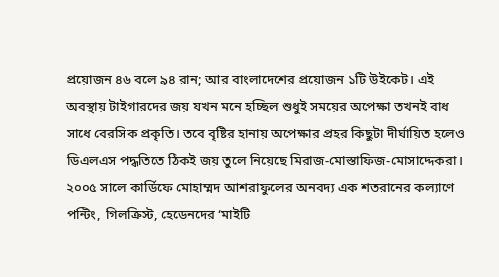প্রয়োজন ৪৬ বলে ৯৪ রান; আর বাংলাদেশের প্রয়োজন ১টি উইকেট। এই অবস্থায় টাইগারদের জয় যখন মনে হচ্ছিল শুধুই সময়ের অপেক্ষা তখনই বাধ সাধে বেরসিক প্রকৃতি। তবে বৃষ্টির হানায় অপেক্ষার প্রহর কিছুটা দীর্ঘায়িত হলেও ডিএলএস পদ্ধতিতে ঠিকই জয় তুলে নিয়েছে মিরাজ-মোস্তাফিজ-মোসাদ্দেকরা।
২০০৫ সালে কার্ডিফে মোহাম্মদ আশরাফুলের অনবদ্য এক শতরানের কল্যাণে পন্টিং, গিলক্রিস্ট, হেডেনদের ‘মাইটি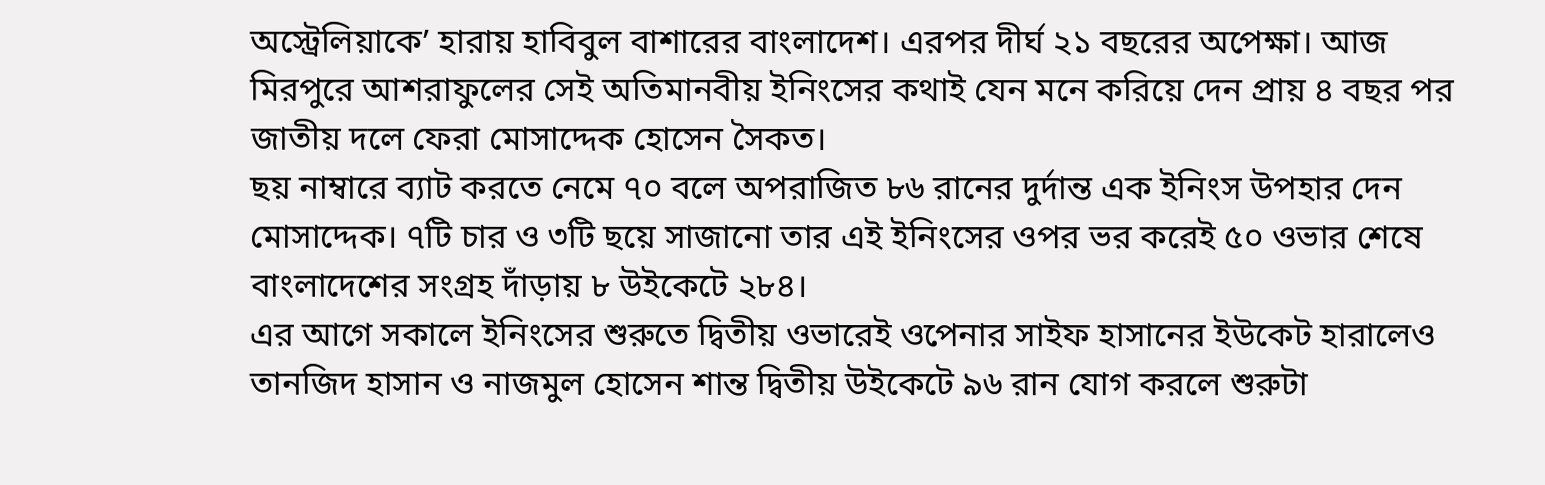অস্ট্রেলিয়াকে’ হারায় হাবিবুল বাশারের বাংলাদেশ। এরপর দীর্ঘ ২১ বছরের অপেক্ষা। আজ মিরপুরে আশরাফুলের সেই অতিমানবীয় ইনিংসের কথাই যেন মনে করিয়ে দেন প্রায় ৪ বছর পর জাতীয় দলে ফেরা মোসাদ্দেক হোসেন সৈকত।
ছয় নাম্বারে ব্যাট করতে নেমে ৭০ বলে অপরাজিত ৮৬ রানের দুর্দান্ত এক ইনিংস উপহার দেন মোসাদ্দেক। ৭টি চার ও ৩টি ছয়ে সাজানো তার এই ইনিংসের ওপর ভর করেই ৫০ ওভার শেষে বাংলাদেশের সংগ্রহ দাঁড়ায় ৮ উইকেটে ২৮৪।
এর আগে সকালে ইনিংসের শুরুতে দ্বিতীয় ওভারেই ওপেনার সাইফ হাসানের ইউকেট হারালেও তানজিদ হাসান ও নাজমুল হোসেন শান্ত দ্বিতীয় উইকেটে ৯৬ রান যোগ করলে শুরুটা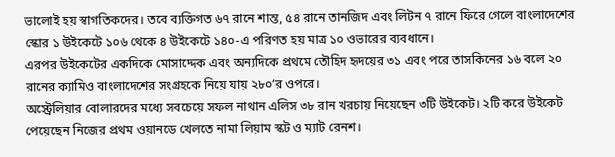ভালোই হয় স্বাগতিকদের। তবে ব্যক্তিগত ৬৭ রানে শান্ত, ৫৪ রানে তানজিদ এবং লিটন ৭ রানে ফিরে গেলে বাংলাদেশের স্কোর ১ উইকেটে ১০৬ থেকে ৪ উইকেটে ১৪০-এ পরিণত হয় মাত্র ১০ ওভারের ব্যবধানে।
এরপর উইকেটের একদিকে মোসাদ্দেক এবং অন্যদিকে প্রথমে তৌহিদ হৃদয়ের ৩১ এবং পরে তাসকিনের ১৬ বলে ২০ রানের ক্যামিও বাংলাদেশের সংগ্রহকে নিয়ে যায় ২৮০’র ওপরে।
অস্ট্রেলিয়ার বোলারদের মধ্যে সবচেয়ে সফল নাথান এলিস ৩৮ রান খরচায় নিয়েছেন ৩টি উইকেট। ২টি করে উইকেট পেয়েছেন নিজের প্রথম ওয়ানডে খেলতে নামা লিয়াম স্কট ও ম্যাট রেনশ।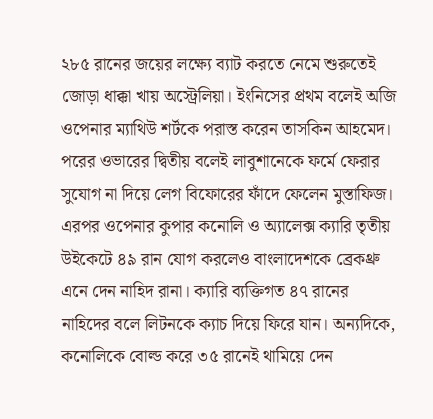২৮৫ রানের জয়ের লক্ষ্যে ব্যাট করতে নেমে শুরুতেই জোড়া ধাক্কা খায় অস্ট্রেলিয়া। ইংনিসের প্রথম বলেই অজি ওপেনার ম্যাথিউ শর্টকে পরাস্ত করেন তাসকিন আহমেদ। পরের ওভারের দ্বিতীয় বলেই লাবুশানেকে ফর্মে ফেরার সুযোগ না দিয়ে লেগ বিফোরের ফাঁদে ফেলেন মুস্তাফিজ।
এরপর ওপেনার কুপার কনোলি ও অ্যালেক্স ক্যারি তৃতীয় উইকেটে ৪৯ রান যোগ করলেও বাংলাদেশকে ব্রেকথ্রু এনে দেন নাহিদ রানা। ক্যারি ব্যক্তিগত ৪৭ রানের নাহিদের বলে লিটনকে ক্যাচ দিয়ে ফিরে যান। অন্যদিকে, কনোলিকে বোল্ড করে ৩৫ রানেই থামিয়ে দেন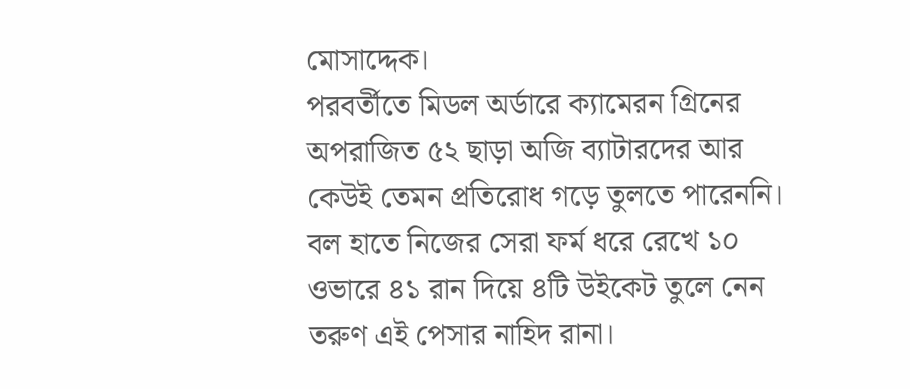মোসাদ্দেক।
পরবর্তীতে মিডল অর্ডারে ক্যামেরন গ্রিনের অপরাজিত ৫২ ছাড়া অজি ব্যাটারদের আর কেউই তেমন প্রতিরোধ গড়ে তুলতে পারেননি। বল হাতে নিজের সেরা ফর্ম ধরে রেখে ১০ ওভারে ৪১ রান দিয়ে ৪টি উইকেট তুলে নেন তরুণ এই পেসার নাহিদ রানা।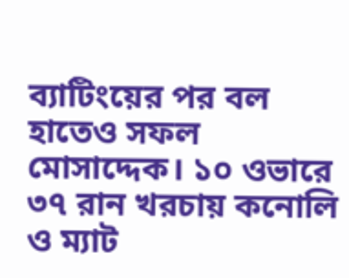ব্যাটিংয়ের পর বল হাতেও সফল মোসাদ্দেক। ১০ ওভারে ৩৭ রান খরচায় কনোলি ও ম্যাট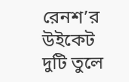রেনশ’র উইকেট দুটি তুলে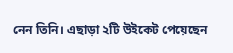নেন তিনি। এছাড়া ২টি উইকেট পেয়েছেন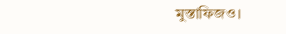মুস্তাফিজও।